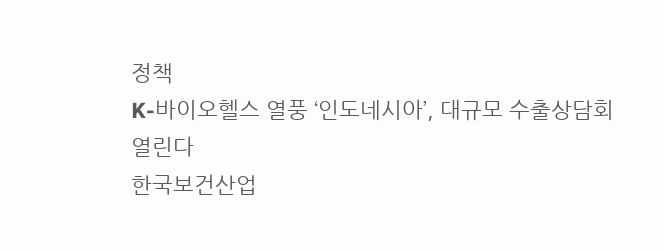정책
K-바이오헬스 열풍 ‘인도네시아’, 대규모 수출상담회 열린다
한국보건산업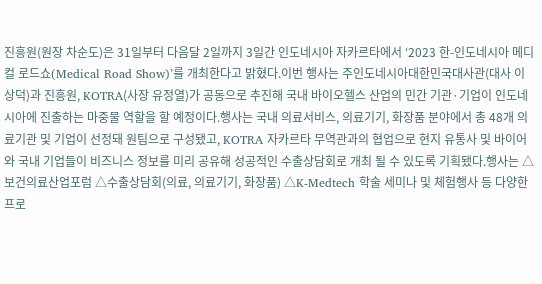진흥원(원장 차순도)은 31일부터 다음달 2일까지 3일간 인도네시아 자카르타에서 ‘2023 한-인도네시아 메디컬 로드쇼(Medical Road Show)’를 개최한다고 밝혔다.이번 행사는 주인도네시아대한민국대사관(대사 이상덕)과 진흥원, KOTRA(사장 유정열)가 공동으로 추진해 국내 바이오헬스 산업의 민간 기관·기업이 인도네시아에 진출하는 마중물 역할을 할 예정이다.행사는 국내 의료서비스, 의료기기, 화장품 분야에서 총 48개 의료기관 및 기업이 선정돼 원팀으로 구성됐고, KOTRA 자카르타 무역관과의 협업으로 현지 유통사 및 바이어와 국내 기업들이 비즈니스 정보를 미리 공유해 성공적인 수출상담회로 개최 될 수 있도록 기획됐다.행사는 △보건의료산업포럼 △수출상담회(의료, 의료기기, 화장품) △K-Medtech 학술 세미나 및 체험행사 등 다양한 프로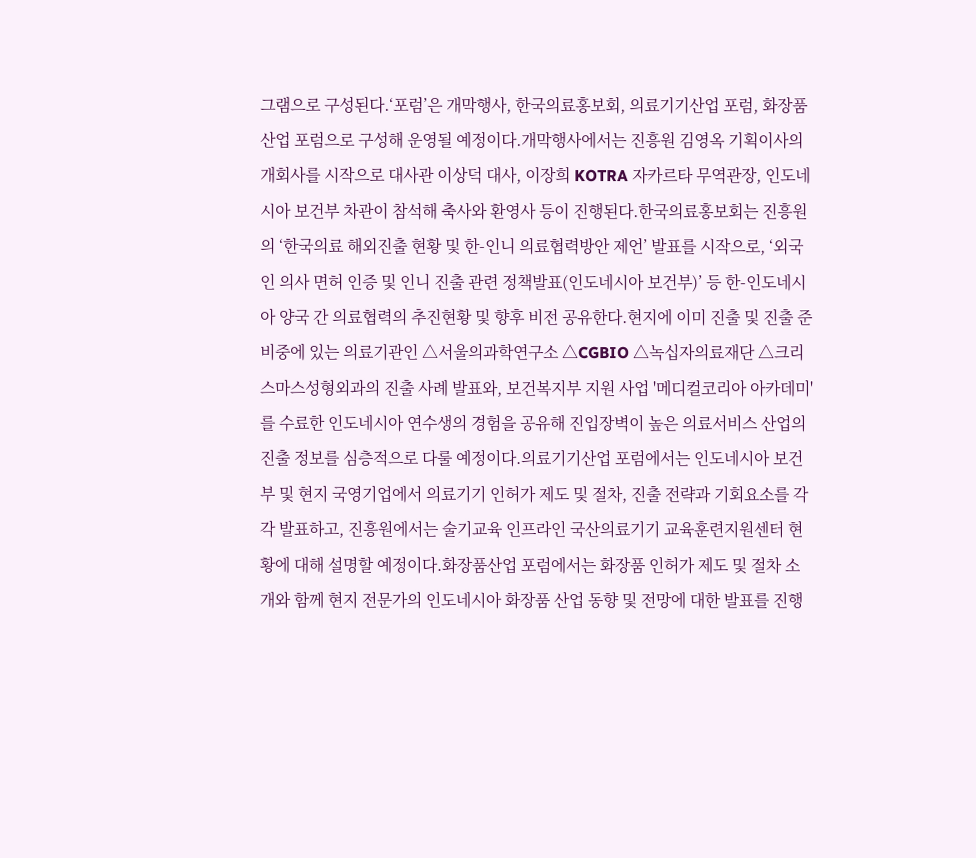그램으로 구성된다.‘포럼’은 개막행사, 한국의료홍보회, 의료기기산업 포럼, 화장품산업 포럼으로 구성해 운영될 예정이다.개막행사에서는 진흥원 김영옥 기획이사의 개회사를 시작으로 대사관 이상덕 대사, 이장희 KOTRA 자카르타 무역관장, 인도네시아 보건부 차관이 참석해 축사와 환영사 등이 진행된다.한국의료홍보회는 진흥원의 ‘한국의료 해외진출 현황 및 한-인니 의료협력방안 제언’ 발표를 시작으로, ‘외국인 의사 면허 인증 및 인니 진출 관련 정책발표(인도네시아 보건부)’ 등 한-인도네시아 양국 간 의료협력의 추진현황 및 향후 비전 공유한다.현지에 이미 진출 및 진출 준비중에 있는 의료기관인 △서울의과학연구소 △CGBIO △녹십자의료재단 △크리스마스성형외과의 진출 사례 발표와, 보건복지부 지원 사업 '메디컬코리아 아카데미'를 수료한 인도네시아 연수생의 경험을 공유해 진입장벽이 높은 의료서비스 산업의 진출 정보를 심층적으로 다룰 예정이다.의료기기산업 포럼에서는 인도네시아 보건부 및 현지 국영기업에서 의료기기 인허가 제도 및 절차, 진출 전략과 기회요소를 각각 발표하고, 진흥원에서는 술기교육 인프라인 국산의료기기 교육훈련지원센터 현황에 대해 설명할 예정이다.화장품산업 포럼에서는 화장품 인허가 제도 및 절차 소개와 함께 현지 전문가의 인도네시아 화장품 산업 동향 및 전망에 대한 발표를 진행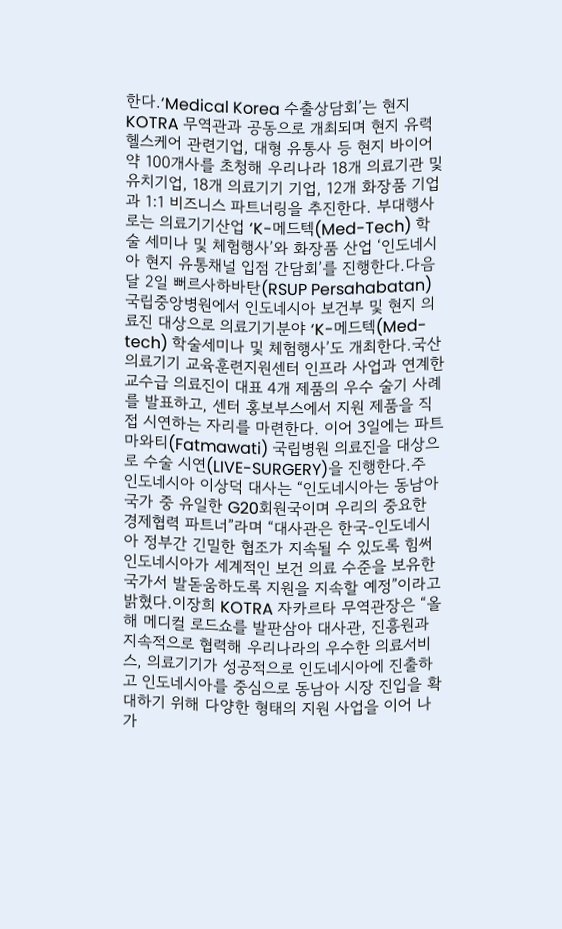한다.‘Medical Korea 수출상담회’는 현지 KOTRA 무역관과 공동으로 개최되며 현지 유력 헬스케어 관련기업, 대형 유통사 등 현지 바이어 약 100개사를 초청해 우리나라 18개 의료기관 및 유치기업, 18개 의료기기 기업, 12개 화장품 기업과 1:1 비즈니스 파트너링을 추진한다. 부대행사로는 의료기기산업 ‘K-메드텍(Med-Tech) 학술 세미나 및 체험행사’와 화장품 산업 ‘인도네시아 현지 유통채널 입점 간담회’를 진행한다.다음달 2일 뻐르사하바탄(RSUP Persahabatan) 국립중앙병원에서 인도네시아 보건부 및 현지 의료진 대상으로 의료기기분야 ‘K-메드텍(Med-tech) 학술세미나 및 체험행사’도 개최한다.국산 의료기기 교육훈련지원센터 인프라 사업과 연계한 교수급 의료진이 대표 4개 제품의 우수 술기 사례를 발표하고, 센터 홍보부스에서 지원 제품을 직접 시연하는 자리를 마련한다. 이어 3일에는 파트마와티(Fatmawati) 국립병원 의료진을 대상으로 수술 시연(LIVE-SURGERY)을 진행한다.주 인도네시아 이상덕 대사는 “인도네시아는 동남아 국가 중 유일한 G20회원국이며 우리의 중요한 경제협력 파트너”라며 “대사관은 한국-인도네시아 정부간 긴밀한 협조가 지속될 수 있도록 힘써 인도네시아가 세계적인 보건 의료 수준을 보유한 국가서 발돋움하도록 지원을 지속할 예정”이라고 밝혔다.이장희 KOTRA 자카르타 무역관장은 “올해 메디컬 로드쇼를 발판삼아 대사관, 진흥원과 지속적으로 협력해 우리나라의 우수한 의료서비스, 의료기기가 성공적으로 인도네시아에 진출하고 인도네시아를 중심으로 동남아 시장 진입을 확대하기 위해 다양한 형태의 지원 사업을 이어 나가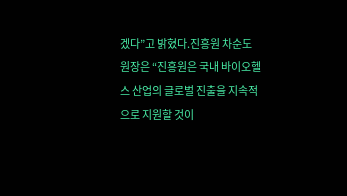겠다”고 밝혔다.진흥원 차순도 원장은 “진흥원은 국내 바이오헬스 산업의 글로벌 진출을 지속적으로 지원할 것이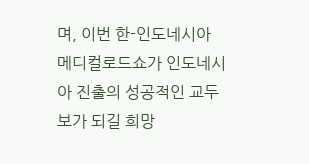며, 이번 한-인도네시아 메디컬로드쇼가 인도네시아 진출의 성공적인 교두보가 되길 희망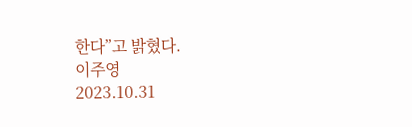한다”고 밝혔다.
이주영
2023.10.31